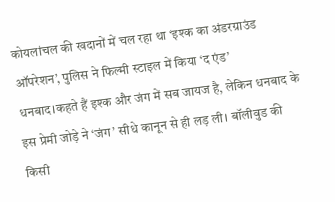कोयलांचल की खदानों में चल रहा था ‘इश्क का अंडरग्राउंड ऑपरेशन’, पुलिस ने फिल्मी स्टाइल में किया ‘द एंड’
धनबाद।कहते हैं इश्क और जंग में सब जायज है, लेकिन धनबाद के इस प्रेमी जोड़े ने ‘जंग’ सीधे कानून से ही लड़ ली। बॉलीवुड की किसी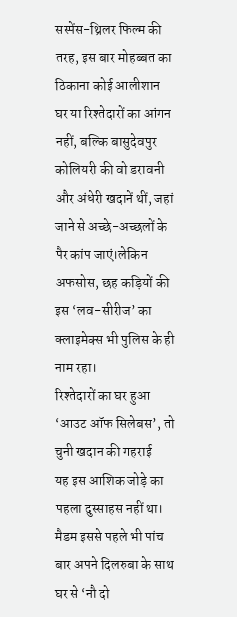सस्पेंस-थ्रिलर फिल्म की तरह, इस बार मोहब्बत का ठिकाना कोई आलीशान घर या रिश्तेदारों का आंगन नहीं, बल्कि बासुदेवपुर कोलियरी की वो डरावनी और अंधेरी खदानें थीं, जहां जाने से अच्छे-अच्छलों के पैर कांप जाएं।लेकिन अफसोस, छह कड़ियों की इस ‘लव-सीरीज’ का क्लाइमेक्स भी पुलिस के ही नाम रहा।
रिश्तेदारों का घर हुआ ‘आउट ऑफ सिलेबस’, तो चुनी खदान की गहराई
यह इस आशिक जोड़े का पहला दुस्साहस नहीं था। मैडम इससे पहले भी पांच बार अपने दिलरुबा के साथ घर से ‘नौ दो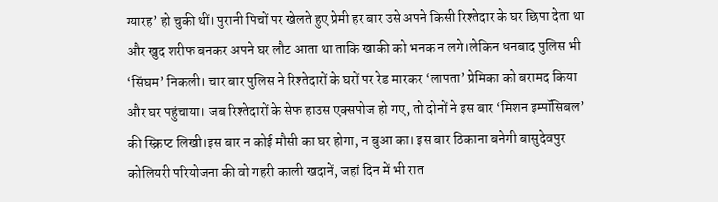ग्यारह’ हो चुकी थीं। पुरानी पिचों पर खेलते हुए प्रेमी हर बार उसे अपने किसी रिश्तेदार के घर छिपा देता था और खुद शरीफ बनकर अपने घर लौट आता था ताकि खाकी को भनक न लगे।लेकिन धनबाद पुलिस भी ‘सिंघम’ निकली। चार बार पुलिस ने रिश्तेदारों के घरों पर रेड मारकर ‘लापता’ प्रेमिका को बरामद किया और घर पहुंचाया। जब रिश्तेदारों के सेफ हाउस एक्सपोज हो गए, तो दोनों ने इस बार ‘मिशन इम्पॉसिबल’ की स्क्रिप्ट लिखी।इस बार न कोई मौसी का घर होगा, न बुआ का। इस बार ठिकाना बनेगी बासुदेवपुर कोलियरी परियोजना की वो गहरी काली खदानें, जहां दिन में भी रात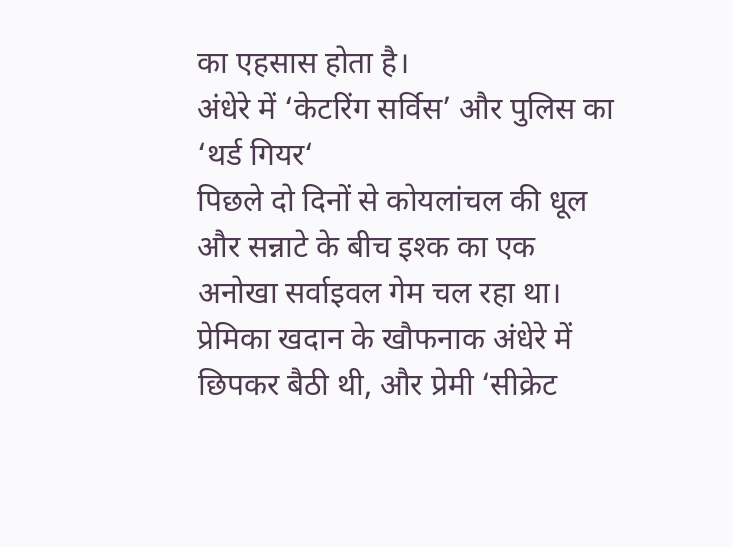का एहसास होता है।
अंधेरे में ‘केटरिंग सर्विस’ और पुलिस का ‘थर्ड गियर‘
पिछले दो दिनों से कोयलांचल की धूल और सन्नाटे के बीच इश्क का एक अनोखा सर्वाइवल गेम चल रहा था। प्रेमिका खदान के खौफनाक अंधेरे में छिपकर बैठी थी, और प्रेमी ‘सीक्रेट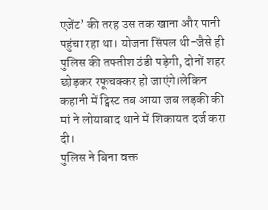एजेंट’ की तरह उस तक खाना और पानी पहुंचा रहा था। योजना सिंपल थी-जैसे ही पुलिस की तफ्तीश ठंडी पड़ेगी, दोनों शहर छोड़कर रफूचक्कर हो जाएंगे।लेकिन कहानी में ट्विस्ट तब आया जब लड़की की मां ने लोयाबाद थाने में शिकायत दर्ज करा दी।
पुलिस ने बिना वक्त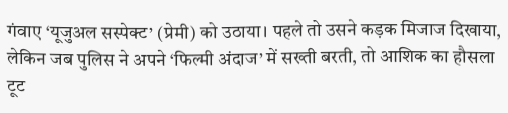गंवाए ‘यूजुअल सस्पेक्ट’ (प्रेमी) को उठाया। पहले तो उसने कड़क मिजाज दिखाया, लेकिन जब पुलिस ने अपने ‘फिल्मी अंदाज’ में सख्ती बरती, तो आशिक का हौसला टूट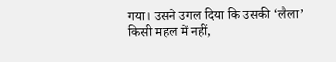गया। उसने उगल दिया कि उसकी ‘लैला’ किसी महल में नहीं,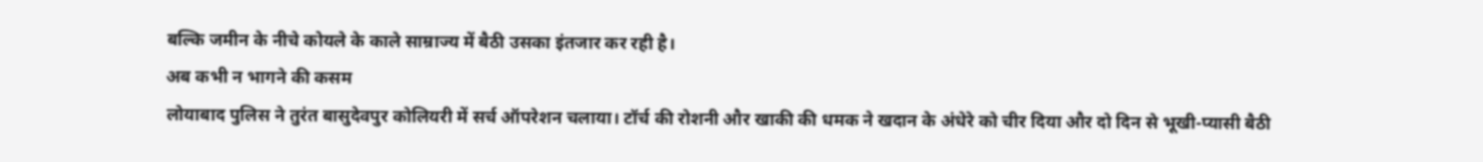बल्कि जमीन के नीचे कोयले के काले साम्राज्य में बैठी उसका इंतजार कर रही है।
अब कभी न भागने की कसम
लोयाबाद पुलिस ने तुरंत बासुदेवपुर कोलियरी में सर्च ऑपरेशन चलाया। टॉर्च की रोशनी और खाकी की धमक ने खदान के अंधेरे को चीर दिया और दो दिन से भूखी-प्यासी बैठी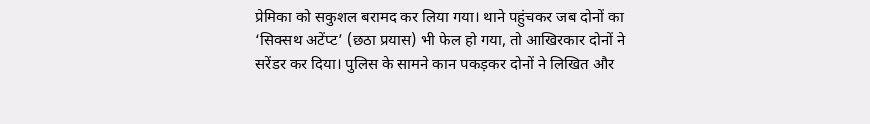प्रेमिका को सकुशल बरामद कर लिया गया। थाने पहुंचकर जब दोनों का ‘सिक्सथ अटेंप्ट’ (छठा प्रयास) भी फेल हो गया, तो आखिरकार दोनों ने सरेंडर कर दिया। पुलिस के सामने कान पकड़कर दोनों ने लिखित और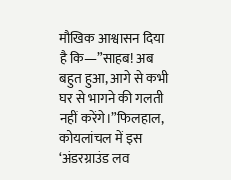मौखिक आश्वासन दिया है कि—”साहब! अब बहुत हुआ, आगे से कभी घर से भागने की गलती नहीं करेंगे।”फिलहाल, कोयलांचल में इस ‘अंडरग्राउंड लव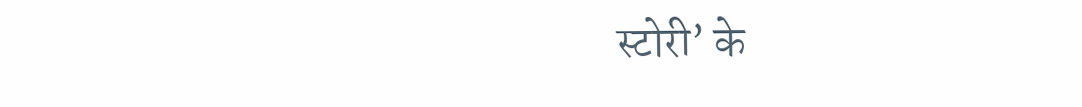स्टोरी’ के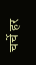चर्चे हर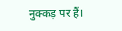नुक्कड़ पर हैं।